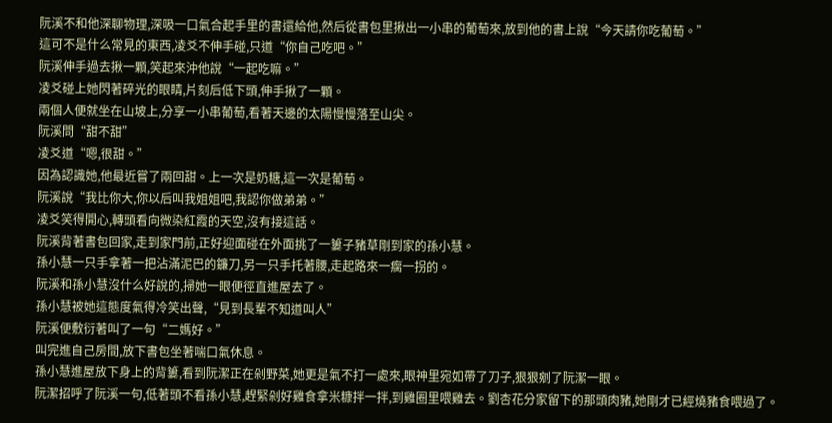阮溪不和他深聊物理,深吸一口氣合起手里的書還給他,然后從書包里揪出一小串的葡萄來,放到他的書上說“今天請你吃葡萄。”
這可不是什么常見的東西,凌爻不伸手碰,只道“你自己吃吧。”
阮溪伸手過去揪一顆,笑起來沖他說“一起吃嘛。”
凌爻碰上她閃著碎光的眼睛,片刻后低下頭,伸手揪了一顆。
兩個人便就坐在山坡上,分享一小串葡萄,看著天邊的太陽慢慢落至山尖。
阮溪問“甜不甜”
凌爻道“嗯,很甜。”
因為認識她,他最近嘗了兩回甜。上一次是奶糖,這一次是葡萄。
阮溪說“我比你大,你以后叫我姐姐吧,我認你做弟弟。”
凌爻笑得開心,轉頭看向微染紅霞的天空,沒有接這話。
阮溪背著書包回家,走到家門前,正好迎面碰在外面挑了一簍子豬草剛到家的孫小慧。
孫小慧一只手拿著一把沾滿泥巴的鐮刀,另一只手托著腰,走起路來一瘸一拐的。
阮溪和孫小慧沒什么好說的,掃她一眼便徑直進屋去了。
孫小慧被她這態度氣得冷笑出聲,“見到長輩不知道叫人”
阮溪便敷衍著叫了一句“二媽好。”
叫完進自己房間,放下書包坐著喘口氣休息。
孫小慧進屋放下身上的背簍,看到阮潔正在剁野菜,她更是氣不打一處來,眼神里宛如帶了刀子,狠狠剜了阮潔一眼。
阮潔招呼了阮溪一句,低著頭不看孫小慧,趕緊剁好雞食拿米糠拌一拌,到雞圈里喂雞去。劉杏花分家留下的那頭肉豬,她剛才已經燒豬食喂過了。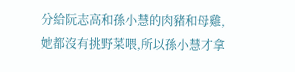分給阮志高和孫小慧的肉豬和母雞,她都沒有挑野菜喂,所以孫小慧才拿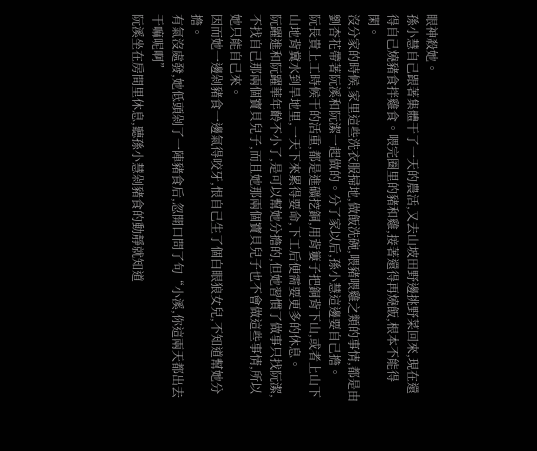眼神殺她。
孫小慧自己跟著集體干了一天的農活,又去山坡田野邊挑野菜回來,現在還得自己燒豬食拌雞食。喂完圈里的豬和雞,接著還得再燒飯,根本不能得閑。
沒分家的時候,家里這些洗衣服掃地,做飯洗碗,喂豬喂雞之類的事情,都是由劉杏花帶著阮溪和阮潔一起做的。分了家以后,孫小慧這邊要自己擔。
阮長貴上工時候干的活重,都是進礦挖銅,用背簍子把銅背下山,或者上山下山地背糞水到旱地里,一天下來累得要命,下工后便需要更多的休息。
阮躍進和阮躍華年齡不小了,是可以幫她分擔的,但她習慣了做事只找阮潔,不找自己那兩個寶貝兒子,而且她那兩個寶貝兒子也不會做這些事情,所以她只能自己來。
因而她一邊剁豬食一邊氣得咬牙,恨自己生了個白眼狼女兒,不知道幫她分擔。
有氣沒處發,她低頭剁了一陣豬食后,忽開口問了句“小溪,你這兩天都出去干嘛呢啊”
阮溪坐在房間里休息,聽孫小慧剁豬食的動靜就知道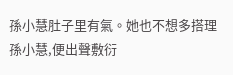孫小慧肚子里有氣。她也不想多搭理孫小慧,便出聲敷衍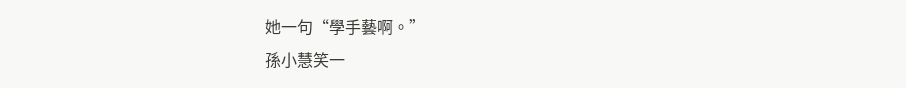她一句“學手藝啊。”
孫小慧笑一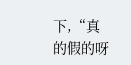下,“真的假的呀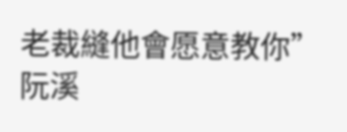老裁縫他會愿意教你”
阮溪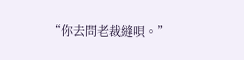“你去問老裁縫唄。”